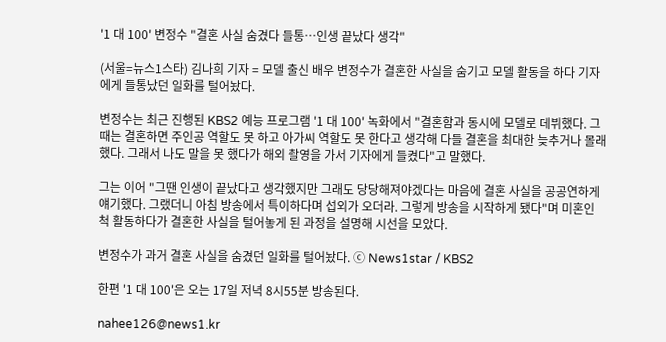'1 대 100' 변정수 "결혼 사실 숨겼다 들통…인생 끝났다 생각"

(서울=뉴스1스타) 김나희 기자 = 모델 출신 배우 변정수가 결혼한 사실을 숨기고 모델 활동을 하다 기자에게 들통났던 일화를 털어놨다.

변정수는 최근 진행된 KBS2 예능 프로그램 '1 대 100' 녹화에서 "결혼함과 동시에 모델로 데뷔했다. 그때는 결혼하면 주인공 역할도 못 하고 아가씨 역할도 못 한다고 생각해 다들 결혼을 최대한 늦추거나 몰래 했다. 그래서 나도 말을 못 했다가 해외 촬영을 가서 기자에게 들켰다"고 말했다.

그는 이어 "그땐 인생이 끝났다고 생각했지만 그래도 당당해져야겠다는 마음에 결혼 사실을 공공연하게 얘기했다. 그랬더니 아침 방송에서 특이하다며 섭외가 오더라. 그렇게 방송을 시작하게 됐다"며 미혼인 척 활동하다가 결혼한 사실을 털어놓게 된 과정을 설명해 시선을 모았다.

변정수가 과거 결혼 사실을 숨겼던 일화를 털어놨다. ⓒ News1star / KBS2

한편 '1 대 100'은 오는 17일 저녁 8시55분 방송된다.

nahee126@news1.kr